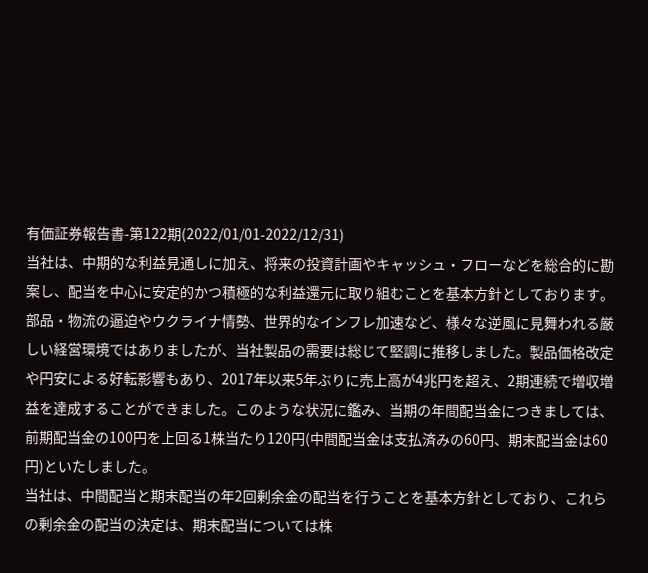有価証券報告書-第122期(2022/01/01-2022/12/31)
当社は、中期的な利益見通しに加え、将来の投資計画やキャッシュ・フローなどを総合的に勘案し、配当を中心に安定的かつ積極的な利益還元に取り組むことを基本方針としております。
部品・物流の逼迫やウクライナ情勢、世界的なインフレ加速など、様々な逆風に見舞われる厳しい経営環境ではありましたが、当社製品の需要は総じて堅調に推移しました。製品価格改定や円安による好転影響もあり、2017年以来5年ぶりに売上高が4兆円を超え、2期連続で増収増益を達成することができました。このような状況に鑑み、当期の年間配当金につきましては、前期配当金の100円を上回る1株当たり120円(中間配当金は支払済みの60円、期末配当金は60円)といたしました。
当社は、中間配当と期末配当の年2回剰余金の配当を行うことを基本方針としており、これらの剰余金の配当の決定は、期末配当については株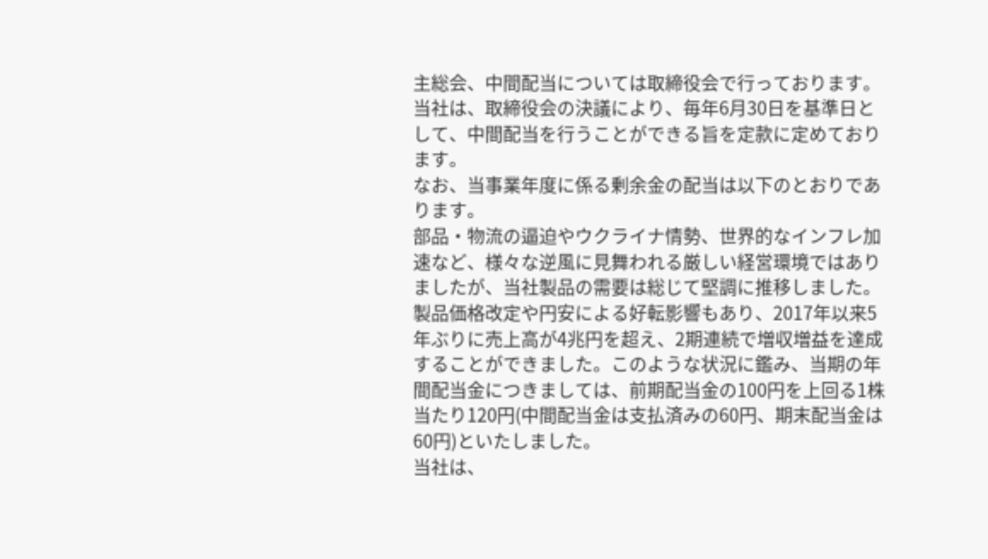主総会、中間配当については取締役会で行っております。当社は、取締役会の決議により、毎年6月30日を基準日として、中間配当を行うことができる旨を定款に定めております。
なお、当事業年度に係る剰余金の配当は以下のとおりであります。
部品・物流の逼迫やウクライナ情勢、世界的なインフレ加速など、様々な逆風に見舞われる厳しい経営環境ではありましたが、当社製品の需要は総じて堅調に推移しました。製品価格改定や円安による好転影響もあり、2017年以来5年ぶりに売上高が4兆円を超え、2期連続で増収増益を達成することができました。このような状況に鑑み、当期の年間配当金につきましては、前期配当金の100円を上回る1株当たり120円(中間配当金は支払済みの60円、期末配当金は60円)といたしました。
当社は、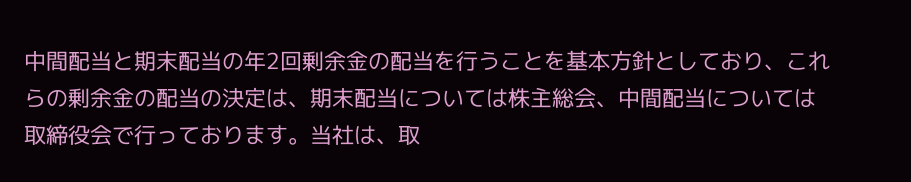中間配当と期末配当の年2回剰余金の配当を行うことを基本方針としており、これらの剰余金の配当の決定は、期末配当については株主総会、中間配当については取締役会で行っております。当社は、取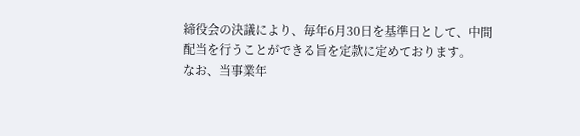締役会の決議により、毎年6月30日を基準日として、中間配当を行うことができる旨を定款に定めております。
なお、当事業年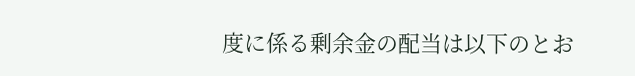度に係る剰余金の配当は以下のとお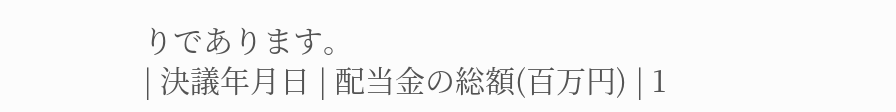りであります。
| 決議年月日 | 配当金の総額(百万円) | 1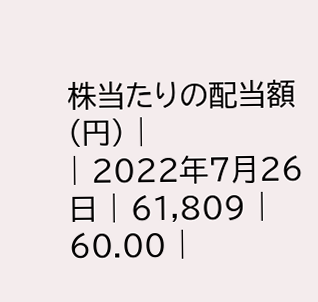株当たりの配当額(円) |
| 2022年7月26日 | 61,809 | 60.00 |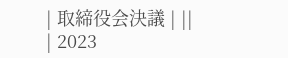| 取締役会決議 | ||
| 2023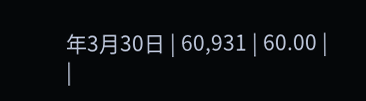年3月30日 | 60,931 | 60.00 |
|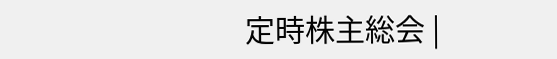定時株主総会 |